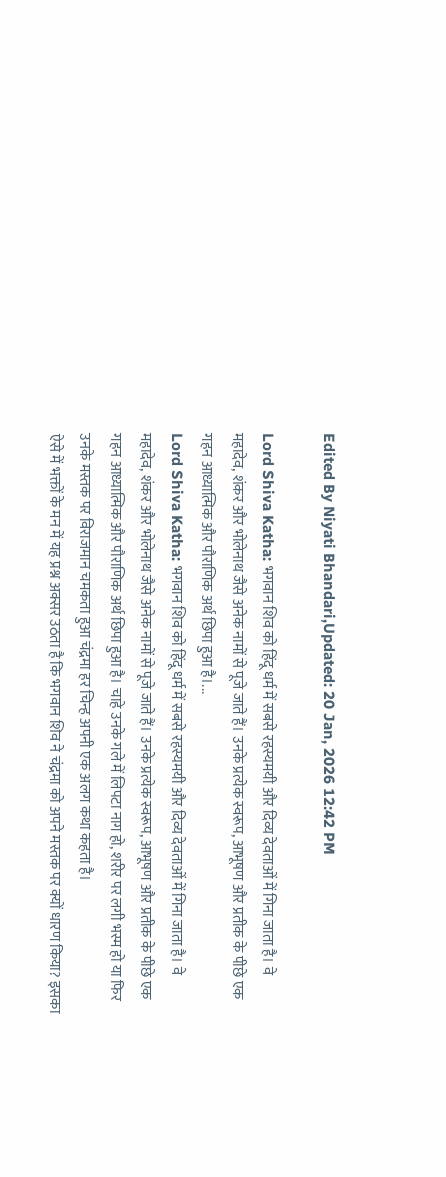Edited By Niyati Bhandari,Updated: 20 Jan, 2026 12:42 PM

Lord Shiva Katha: भगवान शिव को हिंदू धर्म में सबसे रहस्यमयी और दिव्य देवताओं में गिना जाता है। वे महादेव, शंकर और भोलेनाथ जैसे अनेक नामों से पूजे जाते हैं। उनके प्रत्येक स्वरूप, आभूषण और प्रतीक के पीछे एक गहन आध्यात्मिक और पौराणिक अर्थ छिपा हुआ है।...
Lord Shiva Katha: भगवान शिव को हिंदू धर्म में सबसे रहस्यमयी और दिव्य देवताओं में गिना जाता है। वे महादेव, शंकर और भोलेनाथ जैसे अनेक नामों से पूजे जाते हैं। उनके प्रत्येक स्वरूप, आभूषण और प्रतीक के पीछे एक गहन आध्यात्मिक और पौराणिक अर्थ छिपा हुआ है। चाहे उनके गले में लिपटा नाग हो, शरीर पर लगी भस्म हो या फिर उनके मस्तक पर विराजमान चमकता हुआ चंद्रमा हर चिन्ह अपनी एक अलग कथा कहता है।
ऐसे में भक्तों के मन में यह प्रश्न अक्सर उठता है कि भगवान शिव ने चंद्रमा को अपने मस्तक पर क्यों धारण किया? इसका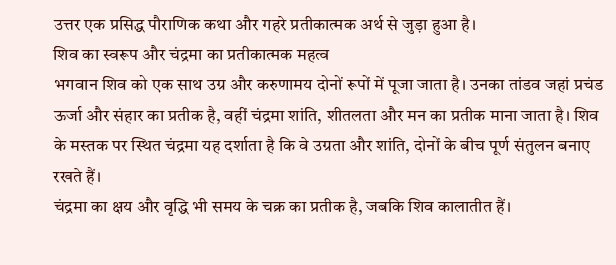उत्तर एक प्रसिद्ध पौराणिक कथा और गहरे प्रतीकात्मक अर्थ से जुड़ा हुआ है।
शिव का स्वरूप और चंद्रमा का प्रतीकात्मक महत्व
भगवान शिव को एक साथ उग्र और करुणामय दोनों रूपों में पूजा जाता है। उनका तांडव जहां प्रचंड ऊर्जा और संहार का प्रतीक है, वहीं चंद्रमा शांति, शीतलता और मन का प्रतीक माना जाता है। शिव के मस्तक पर स्थित चंद्रमा यह दर्शाता है कि वे उग्रता और शांति, दोनों के बीच पूर्ण संतुलन बनाए रखते हैं।
चंद्रमा का क्षय और वृद्धि भी समय के चक्र का प्रतीक है, जबकि शिव कालातीत हैं।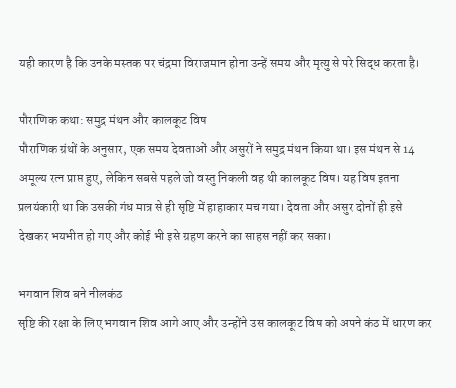यही कारण है कि उनके मस्तक पर चंद्रमा विराजमान होना उन्हें समय और मृत्यु से परे सिद्ध करता है।

पौराणिक कथा: समुद्र मंथन और कालकूट विष
पौराणिक ग्रंथों के अनुसार, एक समय देवताओं और असुरों ने समुद्र मंथन किया था। इस मंथन से 14 अमूल्य रत्न प्राप्त हुए, लेकिन सबसे पहले जो वस्तु निकली वह थी कालकूट विष। यह विष इतना प्रलयंकारी था कि उसकी गंध मात्र से ही सृष्टि में हाहाकार मच गया। देवता और असुर दोनों ही इसे देखकर भयभीत हो गए और कोई भी इसे ग्रहण करने का साहस नहीं कर सका।

भगवान शिव बने नीलकंठ
सृष्टि की रक्षा के लिए भगवान शिव आगे आए और उन्होंने उस कालकूट विष को अपने कंठ में धारण कर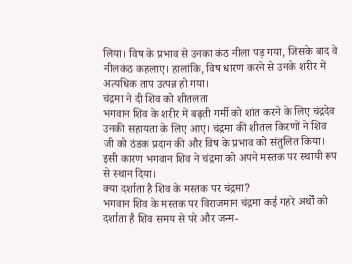लिया। विष के प्रभाव से उनका कंठ नीला पड़ गया, जिसके बाद वे नीलकंठ कहलाए। हालांकि, विष धारण करने से उनके शरीर में अत्यधिक ताप उत्पन्न हो गया।
चंद्रमा ने दी शिव को शीतलता
भगवान शिव के शरीर में बढ़ती गर्मी को शांत करने के लिए चंद्रदेव उनकी सहायता के लिए आए। चंद्रमा की शीतल किरणों ने शिव जी को ठंडक प्रदान की और विष के प्रभाव को संतुलित किया। इसी कारण भगवान शिव ने चंद्रमा को अपने मस्तक पर स्थायी रूप से स्थान दिया।
क्या दर्शाता है शिव के मस्तक पर चंद्रमा?
भगवान शिव के मस्तक पर विराजमान चंद्रमा कई गहरे अर्थों को दर्शाता है शिव समय से परे और जन्म-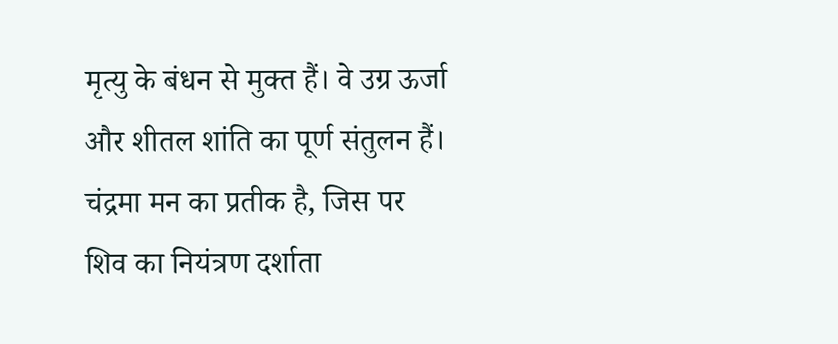मृत्यु के बंधन से मुक्त हैं। वे उग्र ऊर्जा और शीतल शांति का पूर्ण संतुलन हैं। चंद्रमा मन का प्रतीक है, जिस पर शिव का नियंत्रण दर्शाता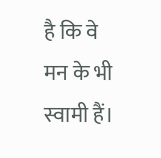है कि वे मन के भी स्वामी हैं।